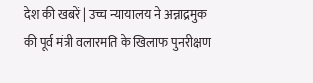देश की खबरें | उच्च न्यायालय ने अन्नाद्रमुक की पूर्व मंत्री वलारमति के खिलाफ पुनरीक्षण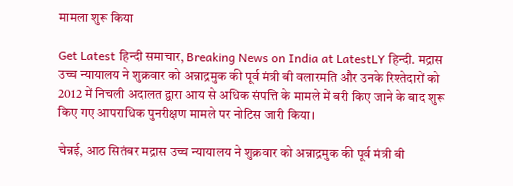मामला शुरू किया

Get Latest हिन्दी समाचार, Breaking News on India at LatestLY हिन्दी. मद्रास उच्च न्यायालय ने शुक्रवार को अन्नाद्रमुक की पूर्व मंत्री बी वलारमति और उनके रिश्तेदारों को 2012 में निचली अदालत द्वारा आय से अधिक संपत्ति के मामले में बरी किए जाने के बाद शुरू किए गए आपराधिक पुनरीक्षण मामले पर नोटिस जारी किया।

चेन्नई, आठ सितंबर मद्रास उच्च न्यायालय ने शुक्रवार को अन्नाद्रमुक की पूर्व मंत्री बी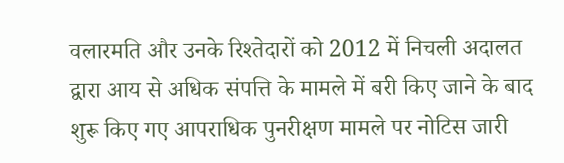वलारमति और उनके रिश्तेदारों को 2012 में निचली अदालत द्वारा आय से अधिक संपत्ति के मामले में बरी किए जाने के बाद शुरू किए गए आपराधिक पुनरीक्षण मामले पर नोटिस जारी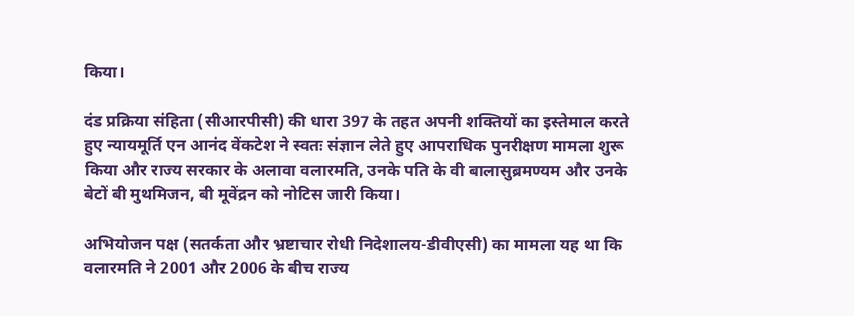किया।

दंड प्रक्रिया संहिता (सीआरपीसी) की धारा 397 के तहत अपनी शक्तियों का इस्तेमाल करते हुए न्यायमूर्ति एन आनंद वेंकटेश ने स्वतः संज्ञान लेते हुए आपराधिक पुनरीक्षण मामला शुरू किया और राज्य सरकार के अलावा वलारमति, उनके पति के वी बालासुब्रमण्यम और उनके बेटों बी मुथमिजन, बी मूवेंद्रन को नोटिस जारी किया।

अभियोजन पक्ष (सतर्कता और भ्रष्टाचार रोधी निदेशालय-डीवीएसी) का मामला यह था कि वलारमति ने 2001 और 2006 के बीच राज्य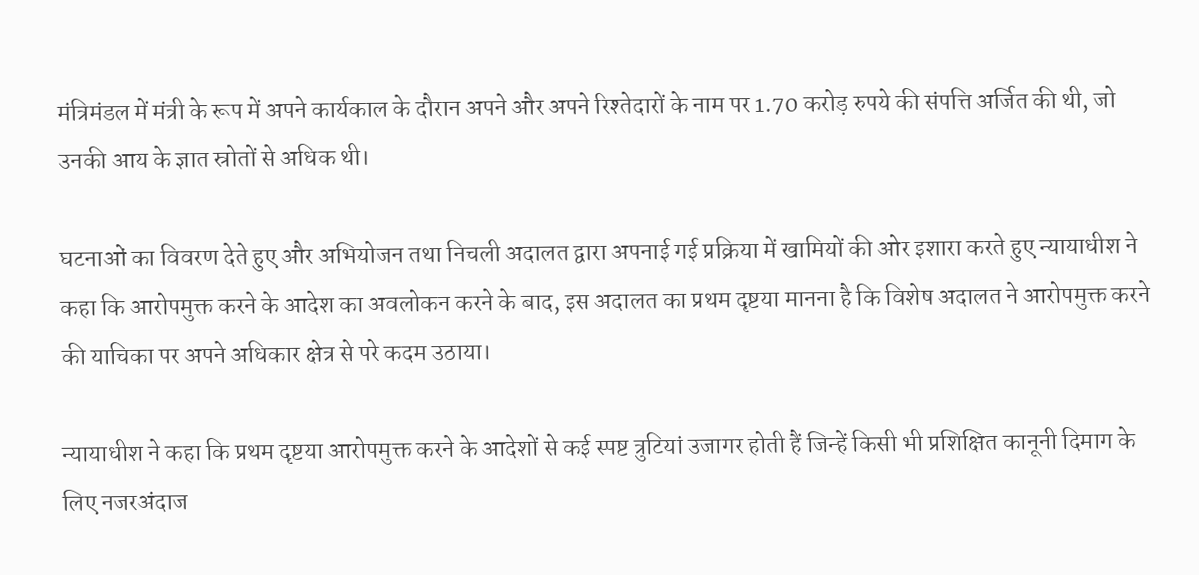मंत्रिमंडल में मंत्री के रूप में अपने कार्यकाल के दौरान अपने और अपने रिश्तेदारों के नाम पर 1.70 करोड़ रुपये की संपत्ति अर्जित की थी, जो उनकी आय के ज्ञात स्रोतों से अधिक थी।

घटनाओं का विवरण देते हुए और अभियोजन तथा निचली अदालत द्वारा अपनाई गई प्रक्रिया में खामियों की ओर इशारा करते हुए न्यायाधीश ने कहा कि आरोपमुक्त करने के आदेश का अवलोकन करने के बाद, इस अदालत का प्रथम दृष्टया मानना है कि विशेष अदालत ने आरोपमुक्त करने की याचिका पर अपने अधिकार क्षेत्र से परे कदम उठाया।

न्यायाधीश ने कहा कि प्रथम दृष्टया आरोपमुक्त करने के आदेशों से कई स्पष्ट त्रुटियां उजागर होती हैं जिन्हें किसी भी प्रशिक्षित कानूनी दिमाग के लिए नजरअंदाज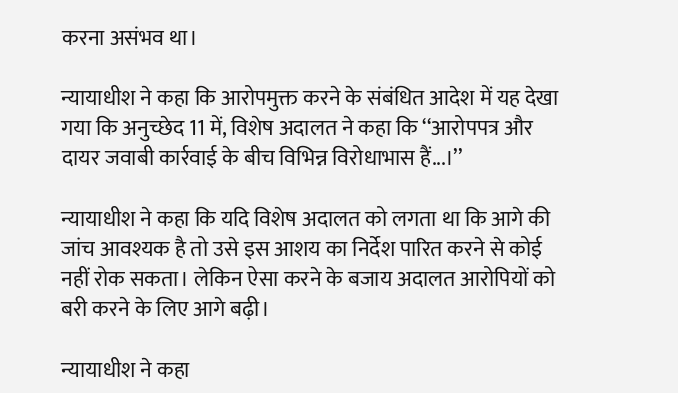करना असंभव था।

न्यायाधीश ने कहा कि आरोपमुक्त करने के संबंधित आदेश में यह देखा गया कि अनुच्छेद 11 में, विशेष अदालत ने कहा कि ‘‘आरोपपत्र और दायर जवाबी कार्रवाई के बीच विभिन्न विरोधाभास हैं...।’’

न्यायाधीश ने कहा कि यदि विशेष अदालत को लगता था कि आगे की जांच आवश्यक है तो उसे इस आशय का निर्देश पारित करने से कोई नहीं रोक सकता। लेकिन ऐसा करने के बजाय अदालत आरोपियों को बरी करने के लिए आगे बढ़ी।

न्यायाधीश ने कहा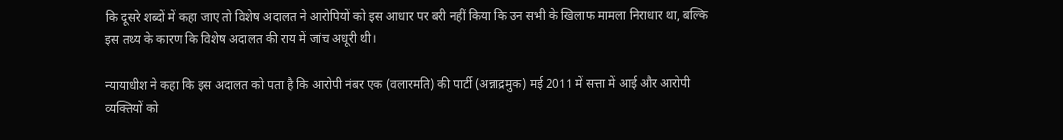कि दूसरे शब्दों में कहा जाए तो विशेष अदालत ने आरोपियों को इस आधार पर बरी नहीं किया कि उन सभी के खिलाफ मामला निराधार था, बल्कि इस तथ्य के कारण कि विशेष अदालत की राय में जांच अधूरी थी।

न्यायाधीश ने कहा कि इस अदालत को पता है कि आरोपी नंबर एक (वलारमति) की पार्टी (अन्नाद्रमुक) मई 2011 में सत्ता में आई और आरोपी व्यक्तियों को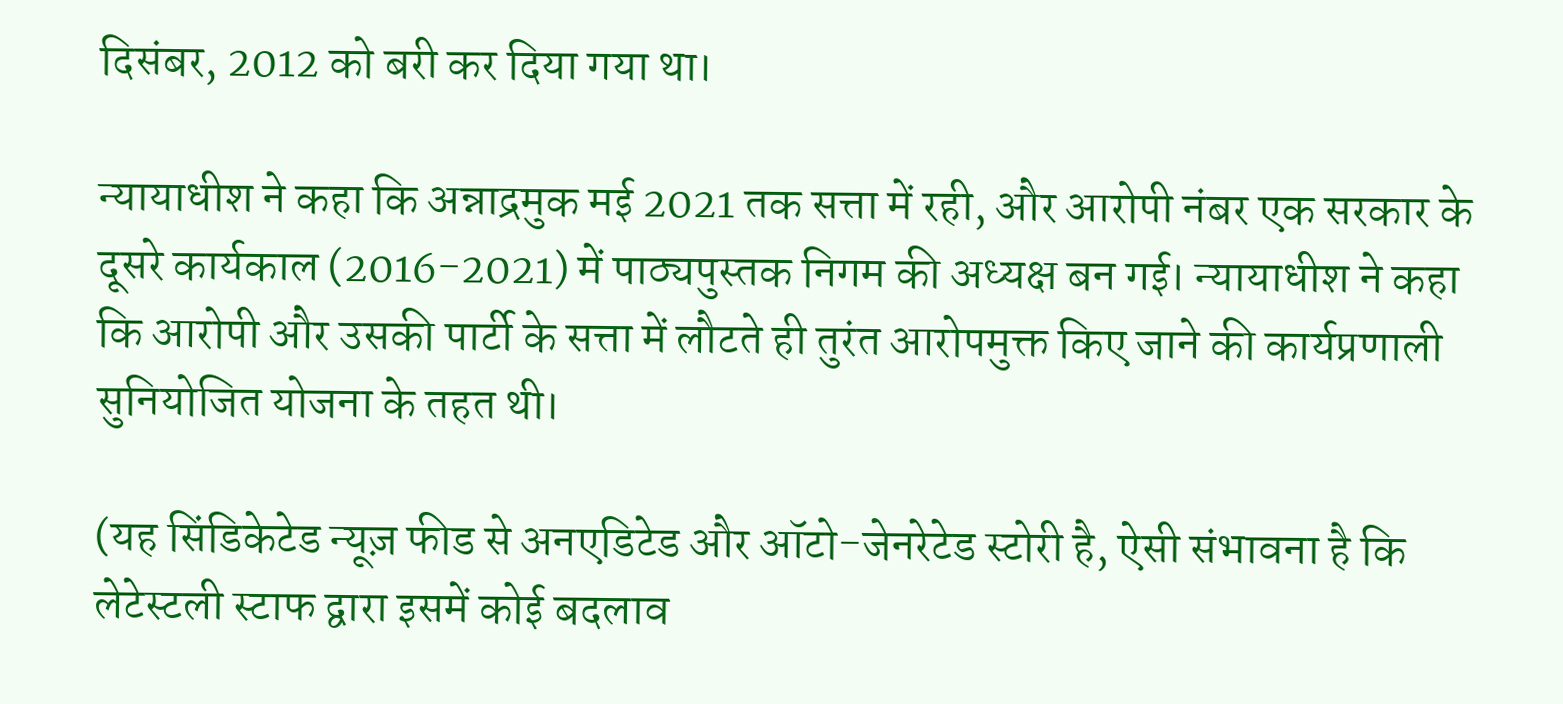दिसंबर, 2012 को बरी कर दिया गया था।

न्यायाधीश ने कहा कि अन्नाद्रमुक मई 2021 तक सत्ता में रही, और आरोपी नंबर एक सरकार के दूसरे कार्यकाल (2016-2021) में पाठ्यपुस्तक निगम की अध्यक्ष बन गई। न्यायाधीश ने कहा कि आरोपी और उसकी पार्टी के सत्ता में लौटते ही तुरंत आरोपमुक्त किए जाने की कार्यप्रणाली सुनियोजित योजना के तहत थी।

(यह सिंडिकेटेड न्यूज़ फीड से अनएडिटेड और ऑटो-जेनरेटेड स्टोरी है, ऐसी संभावना है कि लेटेस्टली स्टाफ द्वारा इसमें कोई बदलाव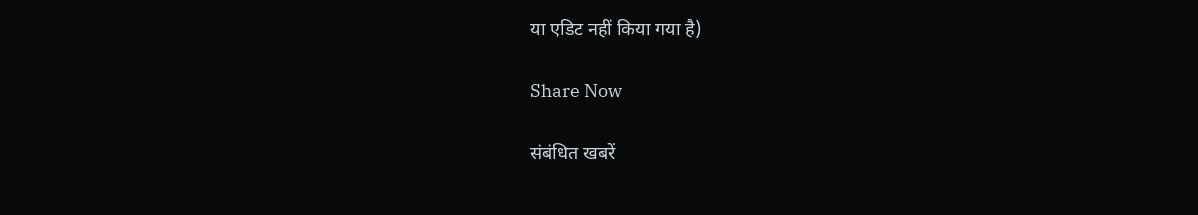या एडिट नहीं किया गया है)

Share Now

संबंधित खबरें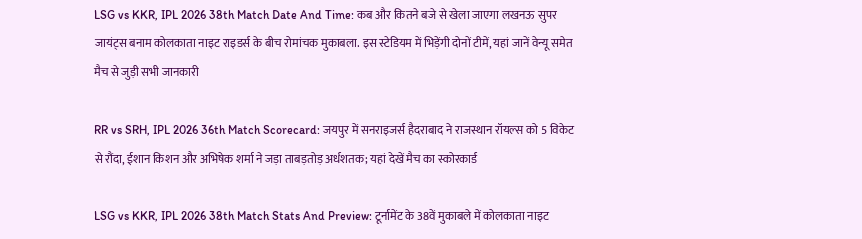LSG vs KKR, IPL 2026 38th Match Date And Time: कब और कितने बजे से खेला जाएगा लखनऊ सुपर जायंट्स बनाम कोलकाता नाइट राइडर्स के बीच रोमांचक मुकाबला. इस स्टेडियम में भिड़ेंगी दोनों टीमें, यहां जानें वेन्यू समेत मैच से जुड़ी सभी जानकारी

RR vs SRH, IPL 2026 36th Match Scorecard: जयपुर में सनराइजर्स हैदराबाद ने राजस्थान रॉयल्स को 5 विकेट से रौंदा, ईशान किशन और अभिषेक शर्मा ने जड़ा ताबड़तोड़ अर्धशतक; यहां देखें मैच का स्कोरकार्ड

LSG vs KKR, IPL 2026 38th Match Stats And Preview: टूर्नामेंट के 38वें मुकाबले में कोलकाता नाइट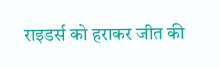राइडर्स को हराकर जीत की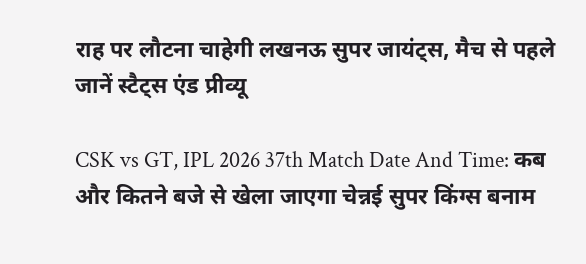राह पर लौटना चाहेगी लखनऊ सुपर जायंट्स, मैच से पहले जानें स्टैट्स एंड प्रीव्यू

CSK vs GT, IPL 2026 37th Match Date And Time: कब और कितने बजे से खेला जाएगा चेन्नई सुपर किंग्स बनाम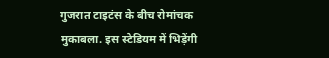गुजरात टाइटंस के बीच रोमांचक मुकाबला. इस स्टेडियम में भिड़ेंगी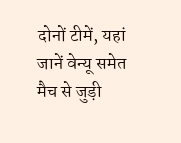दोनों टीमें, यहां जानें वेन्यू समेत मैच से जुड़ी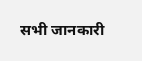सभी जानकारी